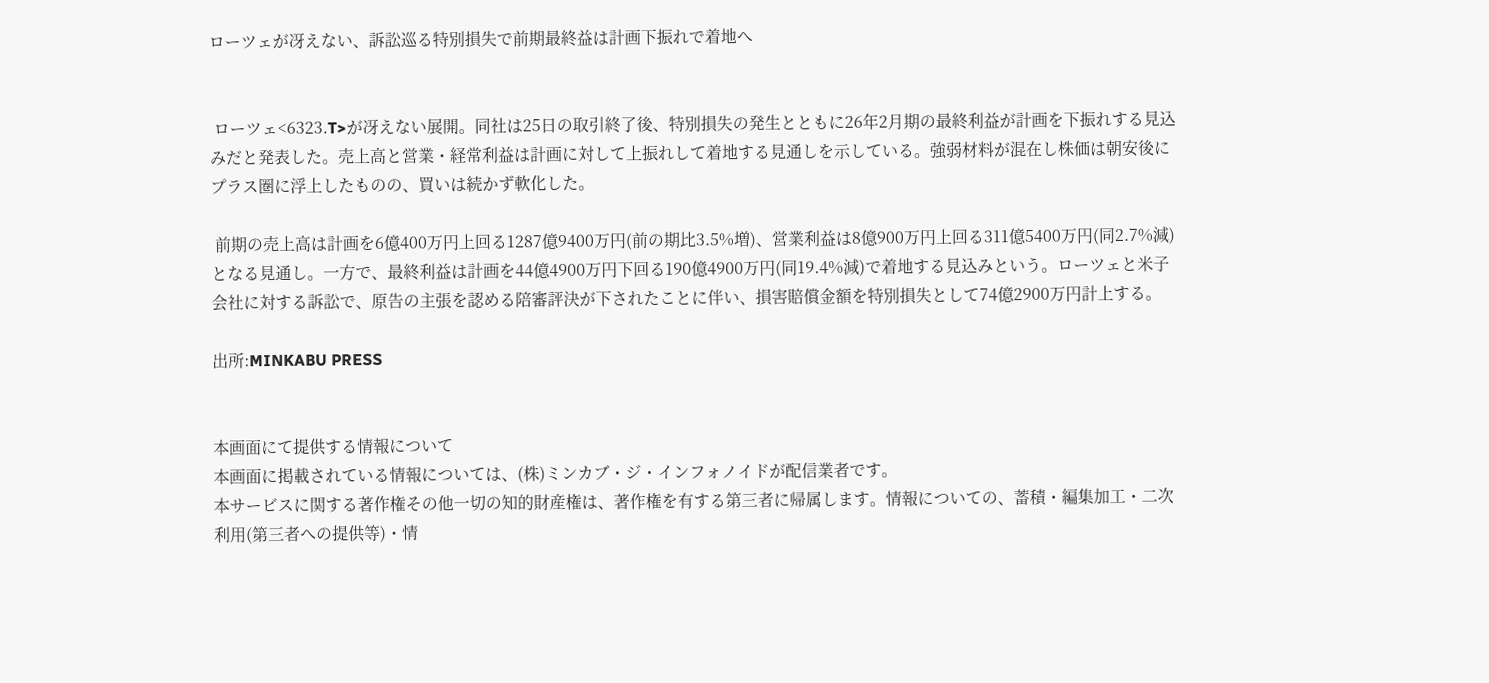ローツェが冴えない、訴訟巡る特別損失で前期最終益は計画下振れで着地へ


 ローツェ<6323.T>が冴えない展開。同社は25日の取引終了後、特別損失の発生とともに26年2月期の最終利益が計画を下振れする見込みだと発表した。売上高と営業・経常利益は計画に対して上振れして着地する見通しを示している。強弱材料が混在し株価は朝安後にプラス圏に浮上したものの、買いは続かず軟化した。

 前期の売上高は計画を6億400万円上回る1287億9400万円(前の期比3.5%増)、営業利益は8億900万円上回る311億5400万円(同2.7%減)となる見通し。一方で、最終利益は計画を44億4900万円下回る190億4900万円(同19.4%減)で着地する見込みという。ローツェと米子会社に対する訴訟で、原告の主張を認める陪審評決が下されたことに伴い、損害賠償金額を特別損失として74億2900万円計上する。

出所:MINKABU PRESS


本画面にて提供する情報について
本画面に掲載されている情報については、(株)ミンカブ・ジ・インフォノイドが配信業者です。
本サービスに関する著作権その他一切の知的財産権は、著作権を有する第三者に帰属します。情報についての、蓄積・編集加工・二次利用(第三者への提供等)・情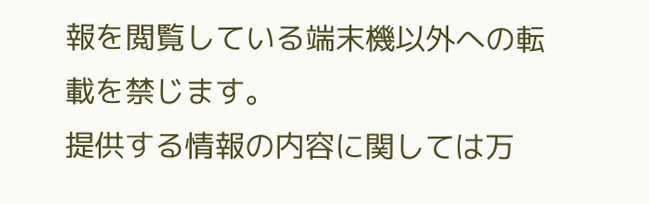報を閲覧している端末機以外への転載を禁じます。
提供する情報の内容に関しては万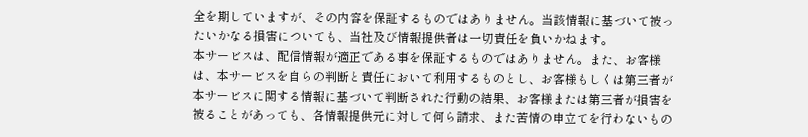全を期していますが、その内容を保証するものではありません。当該情報に基づいて被ったいかなる損害についても、当社及び情報提供者は一切責任を負いかねます。
本サービスは、配信情報が適正である事を保証するものではありません。また、お客様は、本サービスを自らの判断と責任において利用するものとし、お客様もしくは第三者が本サービスに関する情報に基づいて判断された行動の結果、お客様または第三者が損害を被ることがあっても、各情報提供元に対して何ら請求、また苦情の申立てを行わないもの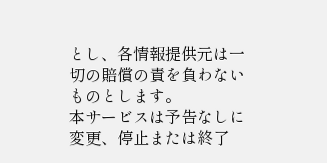とし、各情報提供元は一切の賠償の責を負わないものとします。
本サービスは予告なしに変更、停止または終了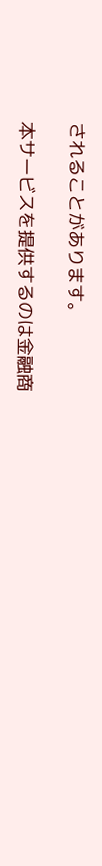されることがあります。

本サービスを提供するのは金融商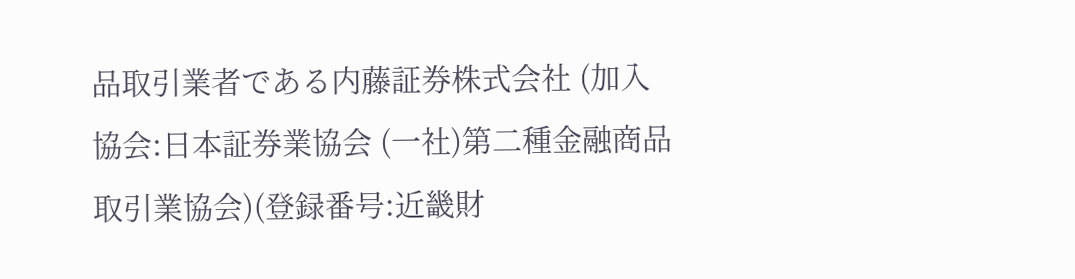品取引業者である内藤証券株式会社 (加入協会:日本証券業協会 (一社)第二種金融商品取引業協会)(登録番号:近畿財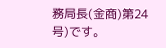務局長(金商)第24号)です。